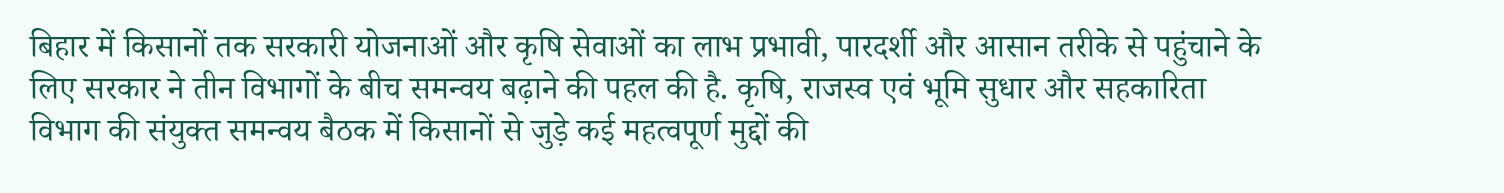बिहार में किसानों तक सरकारी योजनाओं और कृषि सेवाओं का लाभ प्रभावी, पारदर्शी और आसान तरीके से पहुंचाने के लिए सरकार ने तीन विभागों के बीच समन्वय बढ़ाने की पहल की है. कृषि, राजस्व एवं भूमि सुधार और सहकारिता विभाग की संयुक्त समन्वय बैठक में किसानों से जुड़े कई महत्वपूर्ण मुद्दों की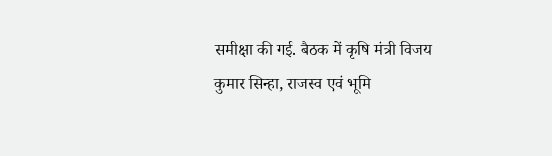समीक्षा की गई. बैठक में कृषि मंत्री विजय कुमार सिन्हा, राजस्व एवं भूमि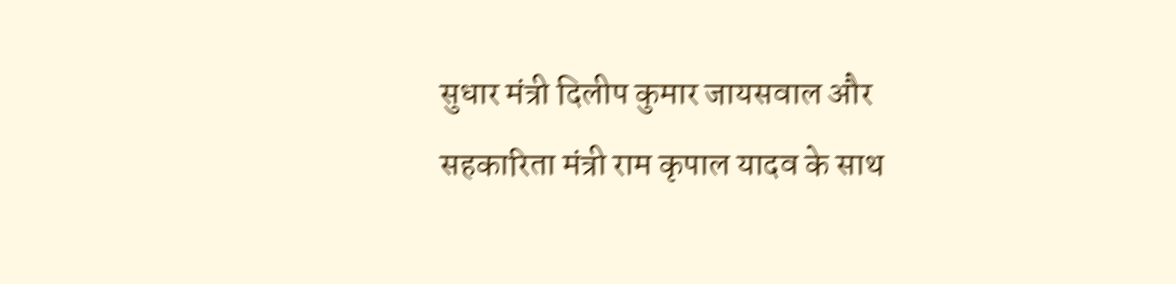सुधार मंत्री दिलीप कुमार जायसवाल और सहकारिता मंत्री राम कृपाल यादव के साथ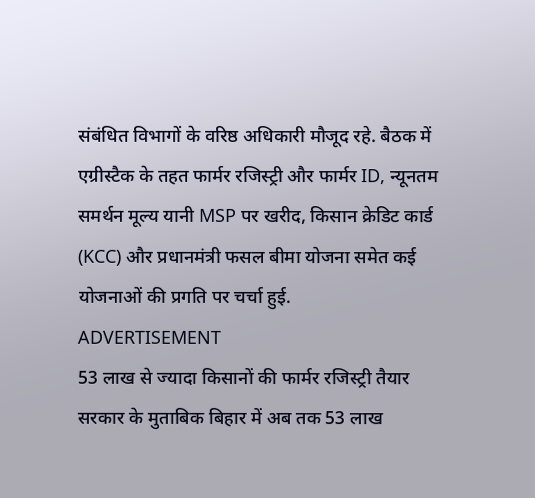संबंधित विभागों के वरिष्ठ अधिकारी मौजूद रहे. बैठक में एग्रीस्टैक के तहत फार्मर रजिस्ट्री और फार्मर ID, न्यूनतम समर्थन मूल्य यानी MSP पर खरीद, किसान क्रेडिट कार्ड (KCC) और प्रधानमंत्री फसल बीमा योजना समेत कई योजनाओं की प्रगति पर चर्चा हुई.
ADVERTISEMENT
53 लाख से ज्यादा किसानों की फार्मर रजिस्ट्री तैयार
सरकार के मुताबिक बिहार में अब तक 53 लाख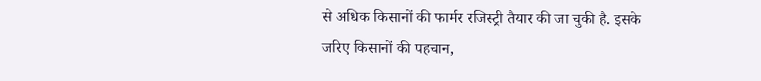से अधिक किसानों की फार्मर रजिस्ट्री तैयार की जा चुकी है. इसके जरिए किसानों की पहचान,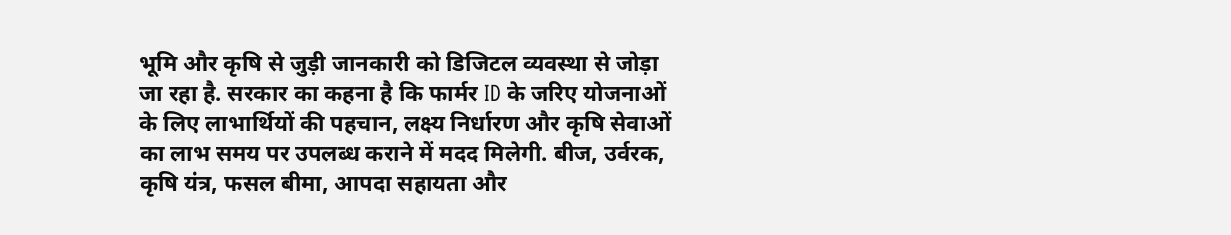भूमि और कृषि से जुड़ी जानकारी को डिजिटल व्यवस्था से जोड़ा जा रहा है. सरकार का कहना है कि फार्मर ID के जरिए योजनाओं के लिए लाभार्थियों की पहचान, लक्ष्य निर्धारण और कृषि सेवाओं का लाभ समय पर उपलब्ध कराने में मदद मिलेगी. बीज, उर्वरक, कृषि यंत्र, फसल बीमा, आपदा सहायता और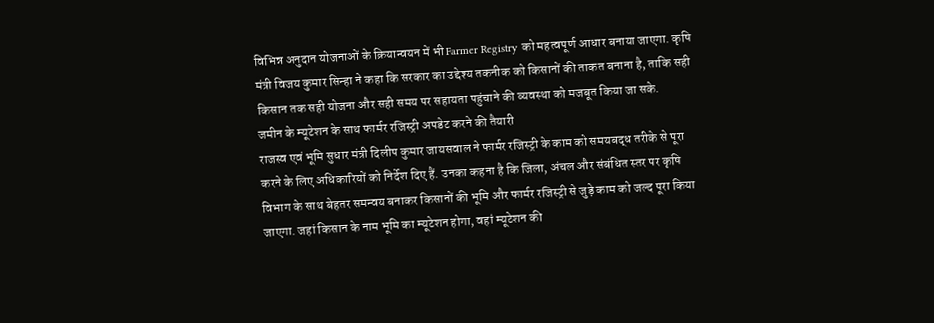विभिन्न अनुदान योजनाओं के क्रियान्वयन में भी Farmer Registry को महत्वपूर्ण आधार बनाया जाएगा. कृषि मंत्री विजय कुमार सिन्हा ने कहा कि सरकार का उद्देश्य तकनीक को किसानों की ताकत बनाना है, ताकि सही किसान तक सही योजना और सही समय पर सहायता पहुंचाने की व्यवस्था को मजबूत किया जा सके.
जमीन के म्यूटेशन के साथ फार्मर रजिस्ट्री अपडेट करने की तैयारी
राजस्व एवं भूमि सुधार मंत्री दिलीप कुमार जायसवाल ने फार्मर रजिस्ट्री के काम को समयबद्ध तरीके से पूरा करने के लिए अधिकारियों को निर्देश दिए हैं. उनका कहना है कि जिला, अंचल और संबंधित स्तर पर कृषि विभाग के साथ बेहतर समन्वय बनाकर किसानों की भूमि और फार्मर रजिस्ट्री से जुड़े काम को जल्द पूरा किया जाएगा. जहां किसान के नाम भूमि का म्यूटेशन होगा, वहां म्यूटेशन की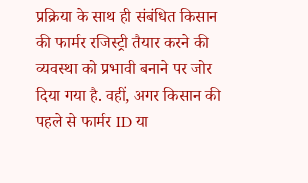प्रक्रिया के साथ ही संबंधित किसान की फार्मर रजिस्ट्री तैयार करने की व्यवस्था को प्रभावी बनाने पर जोर दिया गया है. वहीं, अगर किसान की पहले से फार्मर ID या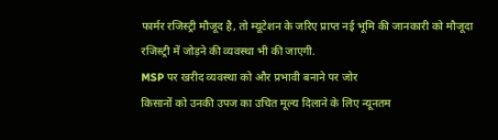फार्मर रजिस्ट्री मौजूद है, तो म्यूटेशन के जरिए प्राप्त नई भूमि की जानकारी को मौजूदा रजिस्ट्री में जोड़ने की व्यवस्था भी की जाएगी.
MSP पर खरीद व्यवस्था को और प्रभावी बनाने पर जोर
किसानों को उनकी उपज का उचित मूल्य दिलाने के लिए न्यूनतम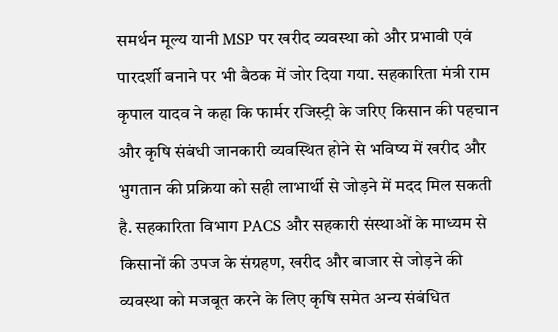समर्थन मूल्य यानी MSP पर खरीद व्यवस्था को और प्रभावी एवं पारदर्शी बनाने पर भी बैठक में जोर दिया गया. सहकारिता मंत्री राम कृपाल यादव ने कहा कि फार्मर रजिस्ट्री के जरिए किसान की पहचान और कृषि संबंधी जानकारी व्यवस्थित होने से भविष्य में खरीद और भुगतान की प्रक्रिया को सही लाभार्थी से जोड़ने में मदद मिल सकती है. सहकारिता विभाग PACS और सहकारी संस्थाओं के माध्यम से किसानों की उपज के संग्रहण, खरीद और बाजार से जोड़ने की व्यवस्था को मजबूत करने के लिए कृषि समेत अन्य संबंधित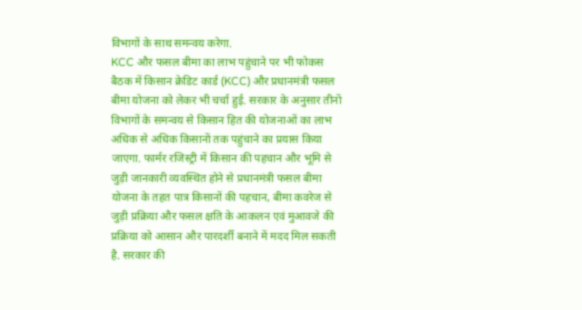विभागों के साथ समन्वय करेगा.
KCC और फसल बीमा का लाभ पहुंचाने पर भी फोकस
बैठक में किसान क्रेडिट कार्ड (KCC) और प्रधानमंत्री फसल बीमा योजना को लेकर भी चर्चा हुई. सरकार के अनुसार तीनों विभागों के समन्वय से किसान हित की योजनाओं का लाभ अधिक से अधिक किसानों तक पहुंचाने का प्रयास किया जाएगा. फार्मर रजिस्ट्री में किसान की पहचान और भूमि से जुड़ी जानकारी व्यवस्थित होने से प्रधानमंत्री फसल बीमा योजना के तहत पात्र किसानों की पहचान, बीमा कवरेज से जुड़ी प्रक्रिया और फसल क्षति के आकलन एवं मुआवजे की प्रक्रिया को आसान और पारदर्शी बनाने में मदद मिल सकती है. सरकार की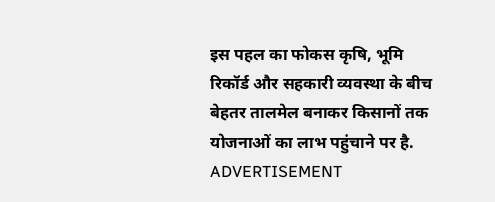इस पहल का फोकस कृषि, भूमि रिकॉर्ड और सहकारी व्यवस्था के बीच बेहतर तालमेल बनाकर किसानों तक योजनाओं का लाभ पहुंचाने पर है.
ADVERTISEMENT